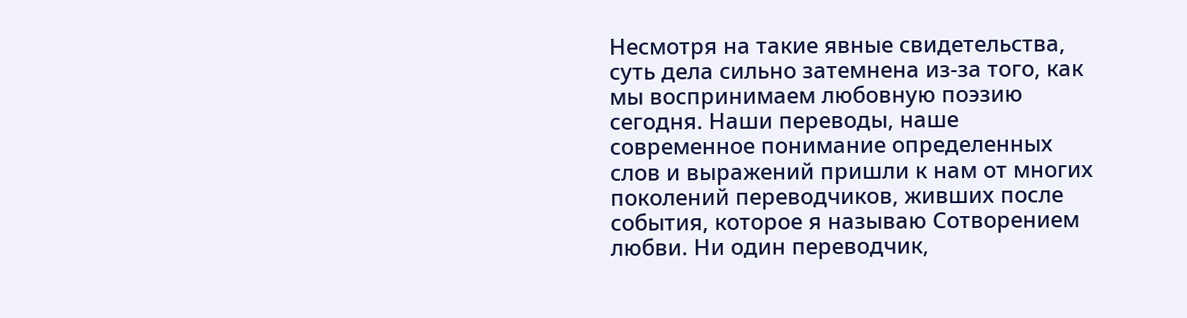Несмотря на такие явные свидетельства, суть дела сильно затемнена из-за того, как мы воспринимаем любовную поэзию сегодня. Наши переводы, наше современное понимание определенных слов и выражений пришли к нам от многих поколений переводчиков, живших после события, которое я называю Сотворением любви. Ни один переводчик,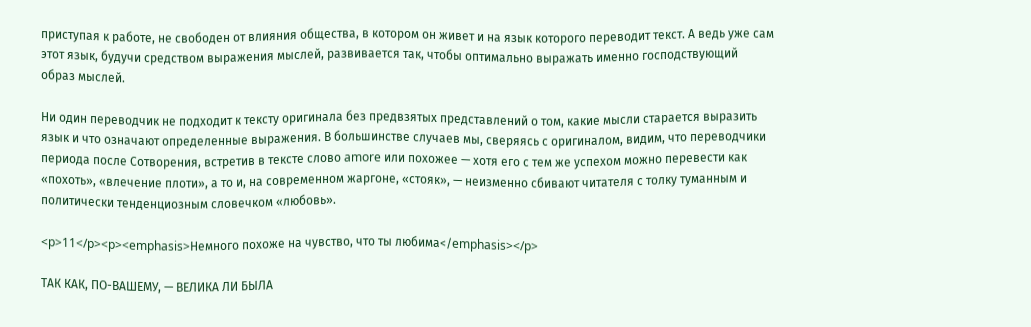приступая к работе, не свободен от влияния общества, в котором он живет и на язык которого переводит текст. А ведь уже сам этот язык, будучи средством выражения мыслей, развивается так, чтобы оптимально выражать именно господствующий образ мыслей.

Ни один переводчик не подходит к тексту оригинала без предвзятых представлений о том, какие мысли старается выразить язык и что означают определенные выражения. В большинстве случаев мы, сверяясь с оригиналом, видим, что переводчики периода после Сотворения, встретив в тексте слово amore или похожее — хотя его с тем же успехом можно перевести как «похоть», «влечение плоти», а то и, на современном жаргоне, «стояк», — неизменно сбивают читателя с толку туманным и политически тенденциозным словечком «любовь».

<p>11</p><p><emphasis>Немного похоже на чувство, что ты любима</emphasis></p>

ТАК КАК, ПО-ВАШЕМУ, — ВЕЛИКА ЛИ БЫЛА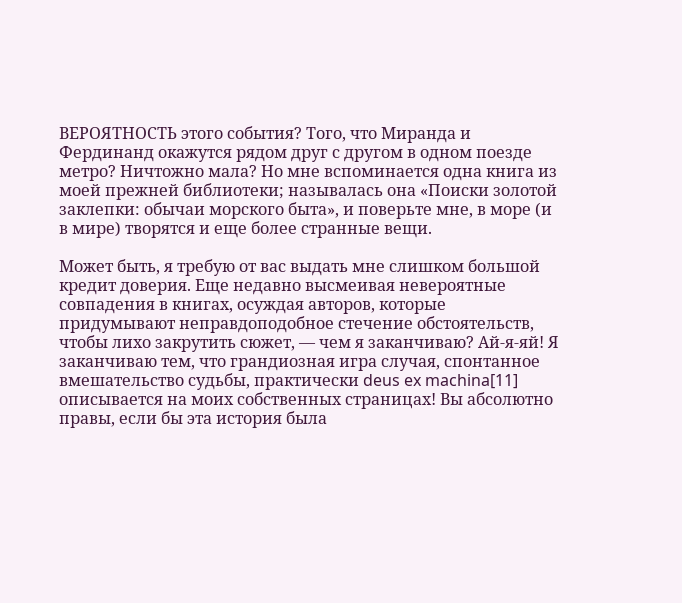ВЕРОЯТНОСТЬ этого события? Того, что Миранда и Фердинанд окажутся рядом друг с другом в одном поезде метро? Ничтожно мала? Но мне вспоминается одна книга из моей прежней библиотеки; называлась она «Поиски золотой заклепки: обычаи морского быта», и поверьте мне, в море (и в мире) творятся и еще более странные вещи.

Может быть, я требую от вас выдать мне слишком большой кредит доверия. Еще недавно высмеивая невероятные совпадения в книгах, осуждая авторов, которые придумывают неправдоподобное стечение обстоятельств, чтобы лихо закрутить сюжет, — чем я заканчиваю? Ай-я-яй! Я заканчиваю тем, что грандиозная игра случая, спонтанное вмешательство судьбы, практически deus ex machina[11] описывается на моих собственных страницах! Вы абсолютно правы, если бы эта история была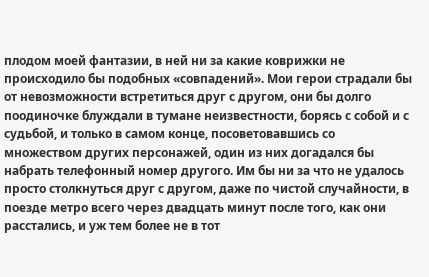плодом моей фантазии, в ней ни за какие коврижки не происходило бы подобных «совпадений». Мои герои страдали бы от невозможности встретиться друг с другом, они бы долго поодиночке блуждали в тумане неизвестности, борясь с собой и с судьбой, и только в самом конце, посоветовавшись со множеством других персонажей, один из них догадался бы набрать телефонный номер другого. Им бы ни за что не удалось просто столкнуться друг с другом, даже по чистой случайности, в поезде метро всего через двадцать минут после того, как они расстались, и уж тем более не в тот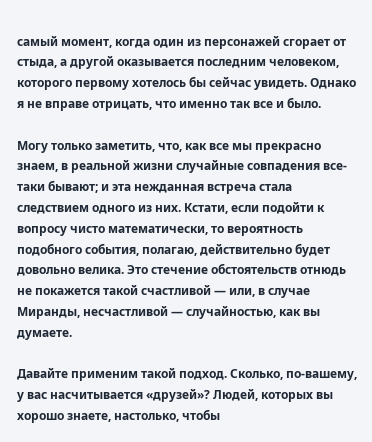самый момент, когда один из персонажей сгорает от стыда, а другой оказывается последним человеком, которого первому хотелось бы сейчас увидеть. Однако я не вправе отрицать, что именно так все и было.

Могу только заметить, что, как все мы прекрасно знаем, в реальной жизни случайные совпадения все-таки бывают; и эта нежданная встреча стала следствием одного из них. Кстати, если подойти к вопросу чисто математически, то вероятность подобного события, полагаю, действительно будет довольно велика. Это стечение обстоятельств отнюдь не покажется такой счастливой — или, в случае Миранды, несчастливой — случайностью, как вы думаете.

Давайте применим такой подход. Сколько, по-вашему, у вас насчитывается «друзей»? Людей, которых вы хорошо знаете, настолько, чтобы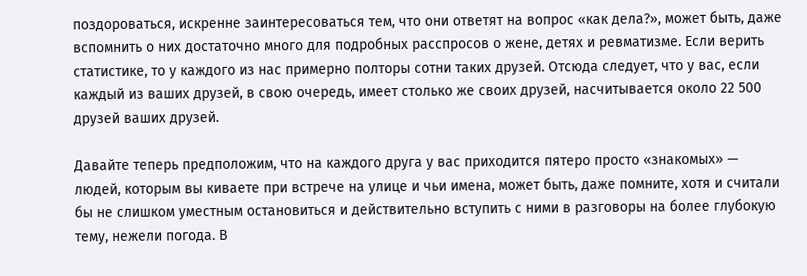поздороваться, искренне заинтересоваться тем, что они ответят на вопрос «как дела?», может быть, даже вспомнить о них достаточно много для подробных расспросов о жене, детях и ревматизме. Если верить статистике, то у каждого из нас примерно полторы сотни таких друзей. Отсюда следует, что у вас, если каждый из ваших друзей, в свою очередь, имеет столько же своих друзей, насчитывается около 22 500 друзей ваших друзей.

Давайте теперь предположим, что на каждого друга у вас приходится пятеро просто «знакомых» — людей, которым вы киваете при встрече на улице и чьи имена, может быть, даже помните, хотя и считали бы не слишком уместным остановиться и действительно вступить с ними в разговоры на более глубокую тему, нежели погода. В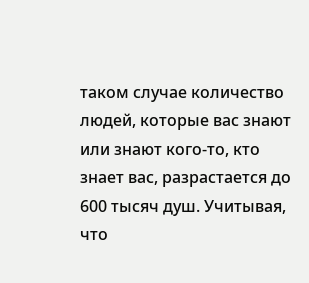таком случае количество людей, которые вас знают или знают кого-то, кто знает вас, разрастается до 600 тысяч душ. Учитывая, что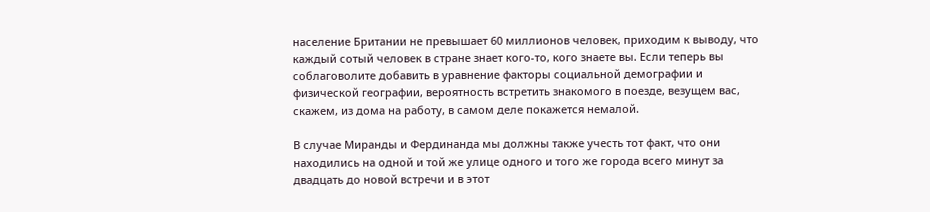население Британии не превышает 60 миллионов человек, приходим к выводу, что каждый сотый человек в стране знает кого-то, кого знаете вы. Если теперь вы соблаговолите добавить в уравнение факторы социальной демографии и физической географии, вероятность встретить знакомого в поезде, везущем вас, скажем, из дома на работу, в самом деле покажется немалой.

В случае Миранды и Фердинанда мы должны также учесть тот факт, что они находились на одной и той же улице одного и того же города всего минут за двадцать до новой встречи и в этот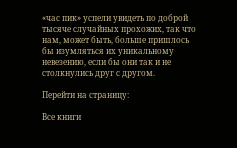«час пик» успели увидеть по доброй тысяче случайных прохожих, так что нам, может быть, больше пришлось бы изумляться их уникальному невезению, если бы они так и не столкнулись друг с другом.

Перейти на страницу:

Все книги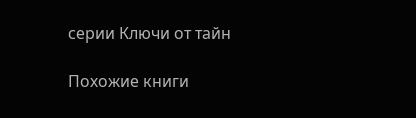серии Ключи от тайн

Похожие книги